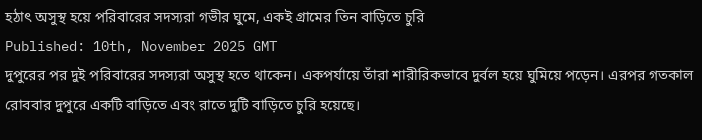হঠাৎ অসুস্থ হয়ে পরিবারের সদস্যরা গভীর ঘুমে, একই গ্রামের তিন বাড়িতে চুরি
Published: 10th, November 2025 GMT
দুপুরের পর দুই পরিবারের সদস্যরা অসুস্থ হতে থাকেন। একপর্যায়ে তাঁরা শারীরিকভাবে দুর্বল হয়ে ঘুমিয়ে পড়েন। এরপর গতকাল রোববার দুপুরে একটি বাড়িতে এবং রাতে দুটি বাড়িতে চুরি হয়েছে।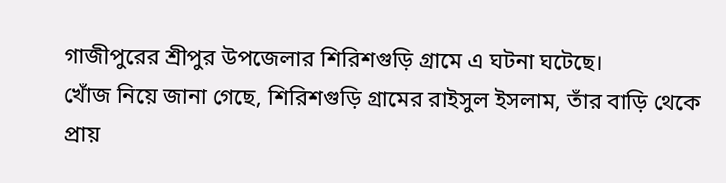গাজীপুরের শ্রীপুর উপজেলার শিরিশগুড়ি গ্রামে এ ঘটনা ঘটেছে।
খোঁজ নিয়ে জানা গেছে, শিরিশগুড়ি গ্রামের রাইসুল ইসলাম, তাঁর বাড়ি থেকে প্রায়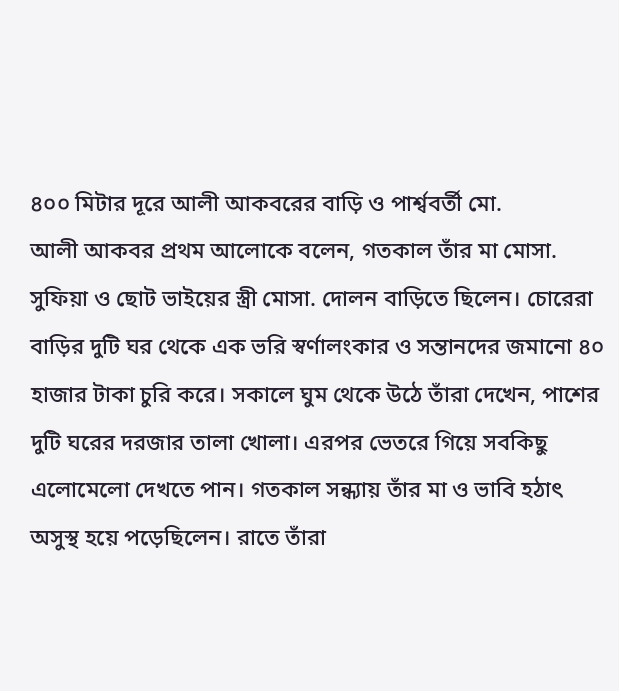৪০০ মিটার দূরে আলী আকবরের বাড়ি ও পার্শ্ববর্তী মো.
আলী আকবর প্রথম আলোকে বলেন, গতকাল তাঁর মা মোসা. সুফিয়া ও ছোট ভাইয়ের স্ত্রী মোসা. দোলন বাড়িতে ছিলেন। চোরেরা বাড়ির দুটি ঘর থেকে এক ভরি স্বর্ণালংকার ও সন্তানদের জমানো ৪০ হাজার টাকা চুরি করে। সকালে ঘুম থেকে উঠে তাঁরা দেখেন, পাশের দুটি ঘরের দরজার তালা খোলা। এরপর ভেতরে গিয়ে সবকিছু এলোমেলো দেখতে পান। গতকাল সন্ধ্যায় তাঁর মা ও ভাবি হঠাৎ অসুস্থ হয়ে পড়েছিলেন। রাতে তাঁরা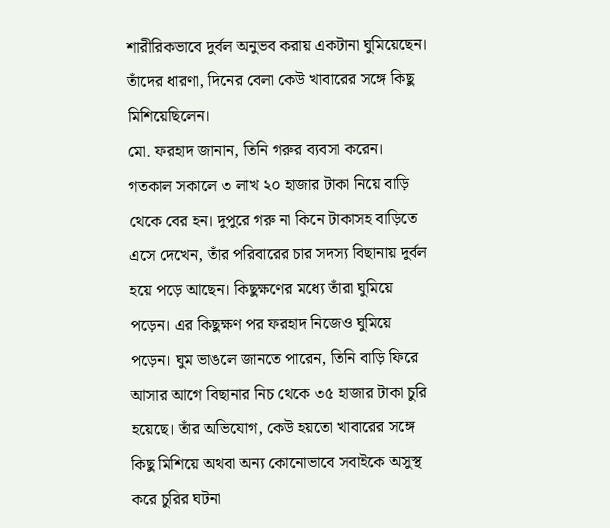শারীরিকভাবে দুর্বল অনুভব করায় একটানা ঘুমিয়েছেন। তাঁদের ধারণা, দিনের বেলা কেউ খাবারের সঙ্গে কিছু মিশিয়েছিলেন।
মো. ফরহাদ জানান, তিনি গরুর ব্যবসা করেন। গতকাল সকালে ৩ লাখ ২০ হাজার টাকা নিয়ে বাড়ি থেকে বের হন। দুপুরে গরু না কিনে টাকাসহ বাড়িতে এসে দেখেন, তাঁর পরিবারের চার সদস্য বিছানায় দুর্বল হয়ে পড়ে আছেন। কিছুক্ষণের মধ্যে তাঁরা ঘুমিয়ে পড়েন। এর কিছুক্ষণ পর ফরহাদ নিজেও ঘুমিয়ে পড়েন। ঘুম ভাঙলে জানতে পারেন, তিনি বাড়ি ফিরে আসার আগে বিছানার নিচ থেকে ৩৫ হাজার টাকা চুরি হয়েছে। তাঁর অভিযোগ, কেউ হয়তো খাবারের সঙ্গে কিছু মিশিয়ে অথবা অন্য কোনোভাবে সবাইকে অসুস্থ করে চুরির ঘটনা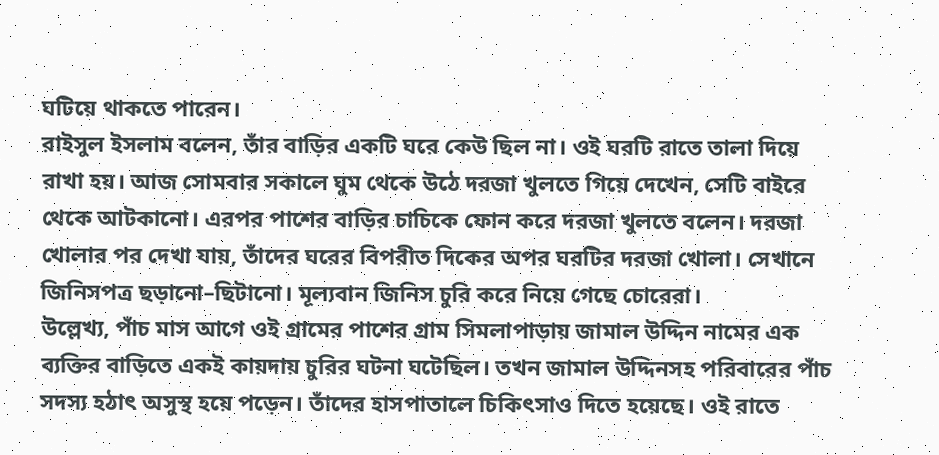ঘটিয়ে থাকতে পারেন।
রাইসুল ইসলাম বলেন, তাঁর বাড়ির একটি ঘরে কেউ ছিল না। ওই ঘরটি রাতে তালা দিয়ে রাখা হয়। আজ সোমবার সকালে ঘুম থেকে উঠে দরজা খুলতে গিয়ে দেখেন, সেটি বাইরে থেকে আটকানো। এরপর পাশের বাড়ির চাচিকে ফোন করে দরজা খুলতে বলেন। দরজা খোলার পর দেখা যায়, তাঁদের ঘরের বিপরীত দিকের অপর ঘরটির দরজা খোলা। সেখানে জিনিসপত্র ছড়ানো–ছিটানো। মূল্যবান জিনিস চুরি করে নিয়ে গেছে চোরেরা।
উল্লেখ্য, পাঁচ মাস আগে ওই গ্রামের পাশের গ্রাম সিমলাপাড়ায় জামাল উদ্দিন নামের এক ব্যক্তির বাড়িতে একই কায়দায় চুরির ঘটনা ঘটেছিল। তখন জামাল উদ্দিনসহ পরিবারের পাঁচ সদস্য হঠাৎ অসুস্থ হয়ে পড়েন। তাঁদের হাসপাতালে চিকিৎসাও দিতে হয়েছে। ওই রাতে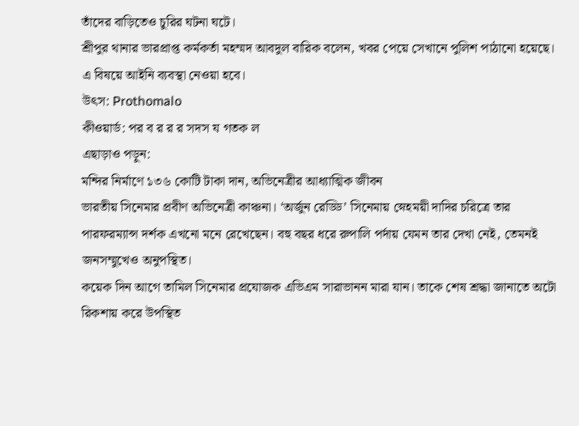তাঁদের বাড়িতেও চুরির ঘটনা ঘটে।
শ্রীপুর থানার ভারপ্রাপ্ত কর্মকর্তা মহম্মদ আবদুল বারিক বলেন, খবর পেয়ে সেখানে পুলিশ পাঠানো হয়েছে। এ বিষয়ে আইনি ব্যবস্থা নেওয়া হবে।
উৎস: Prothomalo
কীওয়ার্ড: পর ব র র র সদস য গতক ল
এছাড়াও পড়ুন:
মন্দির নির্মাণে ১৩৬ কোটি টাকা দান, অভিনেত্রীর আধ্যাত্মিক জীবন
ভারতীয় সিনেমার প্রবীণ অভিনেত্রী কাঞ্চনা। ‘অর্জুন রেড্ডি’ সিনেমায় স্নেহময়ী দাদির চরিত্রে তার পারফরম্যান্স দর্শক এখনো মনে রেখেছেন। বহু বছর ধরে রুপালি পর্দায় যেমন তার দেখা নেই, তেমনই জনসম্মুখেও অনুপস্থিত।
কয়েক দিন আগে তামিল সিনেমার প্রযোজক এভিএম সারাভানন মারা যান। তাকে শেষ শ্রদ্ধা জানাতে অটো রিকশায় করে উপস্থিত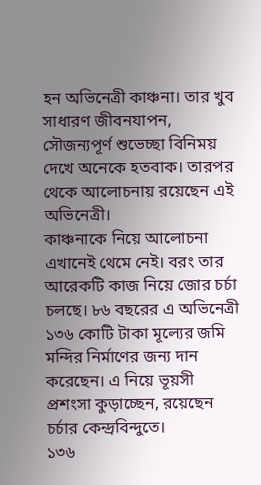হন অভিনেত্রী কাঞ্চনা। তার খুব সাধারণ জীবনযাপন, সৌজন্যপূর্ণ শুভেচ্ছা বিনিময় দেখে অনেকে হতবাক। তারপর থেকে আলোচনায় রয়েছেন এই অভিনেত্রী।
কাঞ্চনাকে নিয়ে আলোচনা এখানেই থেমে নেই। বরং তার আরেকটি কাজ নিয়ে জোর চর্চা চলছে। ৮৬ বছরের এ অভিনেত্রী ১৩৬ কোটি টাকা মূল্যের জমি মন্দির নির্মাণের জন্য দান করেছেন। এ নিয়ে ভূয়সী প্রশংসা কুড়াচ্ছেন, রয়েছেন চর্চার কেন্দ্রবিন্দুতে।
১৩৬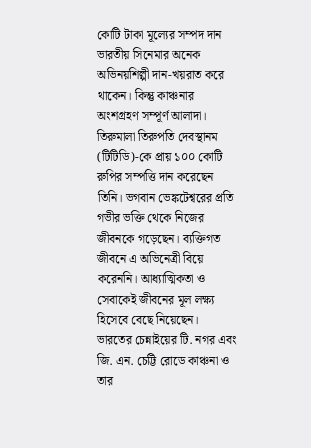কোটি টাকা মূল্যের সম্পদ দান
ভারতীয় সিনেমার অনেক অভিনয়শিল্পী দান-খয়রাত করে থাকেন। কিন্তু কাঞ্চনার অংশগ্রহণ সম্পূর্ণ আলাদা। তিরুমালা তিরুপতি দেবস্থানম (টিটিডি)-কে প্রায় ১০০ কোটি রুপির সম্পত্তি দান করেছেন তিনি। ভগবান ভেঙ্কটেশ্বরের প্রতি গভীর ভক্তি থেকে নিজের জীবনকে গড়েছেন। ব্যক্তিগত জীবনে এ অভিনেত্রী বিয়ে করেননি। আধ্যাত্মিকতা ও সেবাকেই জীবনের মূল লক্ষ্য হিসেবে বেছে নিয়েছেন।
ভারতের চেন্নাইয়ের টি. নগর এবং জি. এন. চেট্টি রোডে কাঞ্চনা ও তার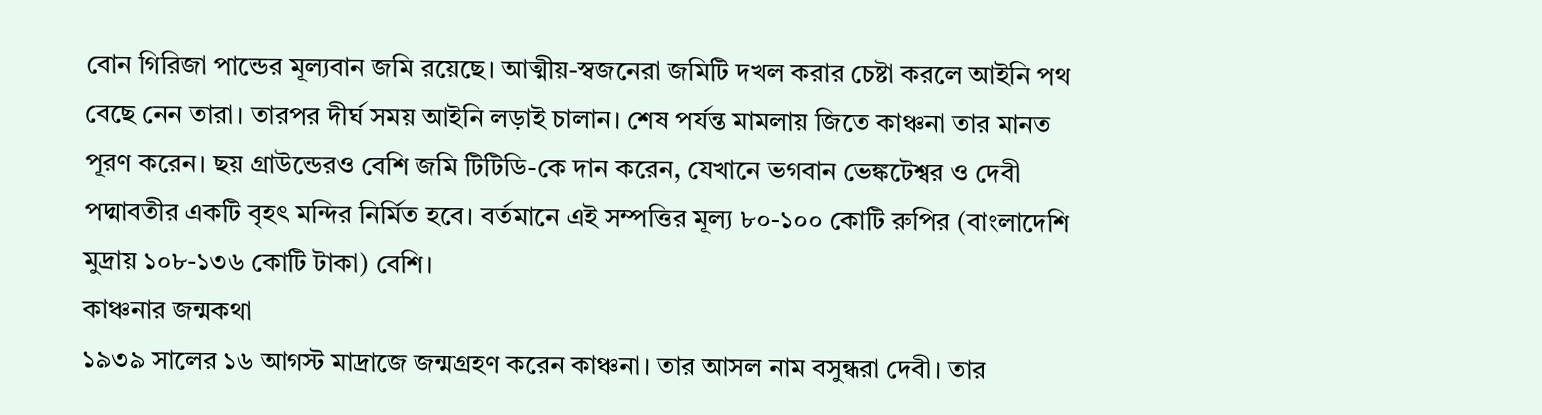বোন গিরিজা পান্ডের মূল্যবান জমি রয়েছে। আত্মীয়-স্বজনেরা জমিটি দখল করার চেষ্টা করলে আইনি পথ বেছে নেন তারা। তারপর দীর্ঘ সময় আইনি লড়াই চালান। শেষ পর্যন্ত মামলায় জিতে কাঞ্চনা তার মানত পূরণ করেন। ছয় গ্রাউন্ডেরও বেশি জমি টিটিডি-কে দান করেন, যেখানে ভগবান ভেঙ্কটেশ্বর ও দেবী পদ্মাবতীর একটি বৃহৎ মন্দির নির্মিত হবে। বর্তমানে এই সম্পত্তির মূল্য ৮০-১০০ কোটি রুপির (বাংলাদেশি মুদ্রায় ১০৮-১৩৬ কোটি টাকা) বেশি।
কাঞ্চনার জন্মকথা
১৯৩৯ সালের ১৬ আগস্ট মাদ্রাজে জন্মগ্রহণ করেন কাঞ্চনা। তার আসল নাম বসুন্ধরা দেবী। তার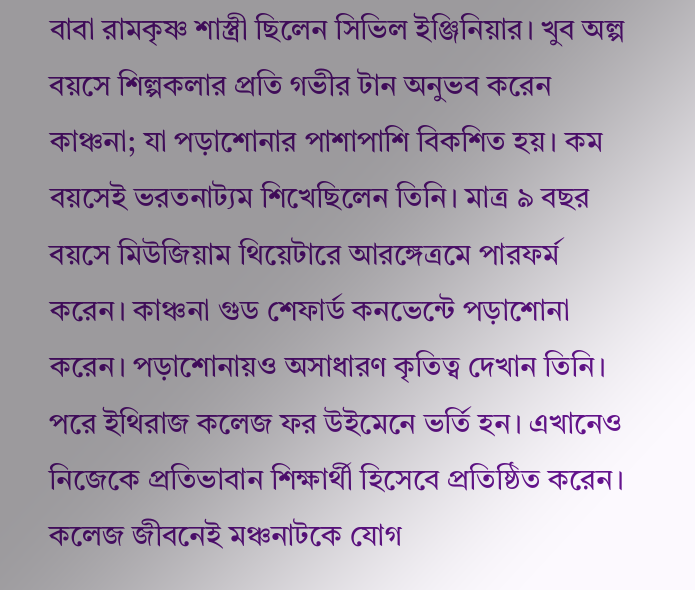বাবা রামকৃষ্ণ শাস্ত্রী ছিলেন সিভিল ইঞ্জিনিয়ার। খুব অল্প বয়সে শিল্পকলার প্রতি গভীর টান অনুভব করেন কাঞ্চনা; যা পড়াশোনার পাশাপাশি বিকশিত হয়। কম বয়সেই ভরতনাট্যম শিখেছিলেন তিনি। মাত্র ৯ বছর বয়সে মিউজিয়াম থিয়েটারে আরঙ্গেত্রমে পারফর্ম করেন। কাঞ্চনা গুড শেফার্ড কনভেন্টে পড়াশোনা করেন। পড়াশোনায়ও অসাধারণ কৃতিত্ব দেখান তিনি। পরে ইথিরাজ কলেজ ফর উইমেনে ভর্তি হন। এখানেও নিজেকে প্রতিভাবান শিক্ষার্থী হিসেবে প্রতিষ্ঠিত করেন। কলেজ জীবনেই মঞ্চনাটকে যোগ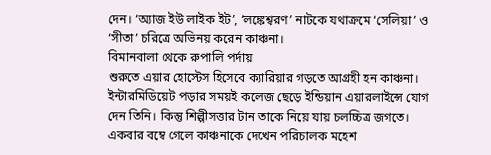দেন। ‘অ্যাজ ইউ লাইক ইট’, ‘লঙ্কেশ্বরণ’ নাটকে যথাক্রমে ‘সেলিয়া’ ও ‘সীতা’ চরিত্রে অভিনয় করেন কাঞ্চনা।
বিমানবালা থেকে রুপালি পর্দায়
শুরুতে এয়ার হোস্টেস হিসেবে ক্যারিয়ার গড়তে আগ্রহী হন কাঞ্চনা। ইন্টারমিডিয়েট পড়ার সময়ই কলেজ ছেড়ে ইন্ডিয়ান এয়ারলাইন্সে যোগ দেন তিনি। কিন্তু শিল্পীসত্তার টান তাকে নিয়ে যায় চলচ্চিত্র জগতে। একবার বম্বে গেলে কাঞ্চনাকে দেখেন পরিচালক মহেশ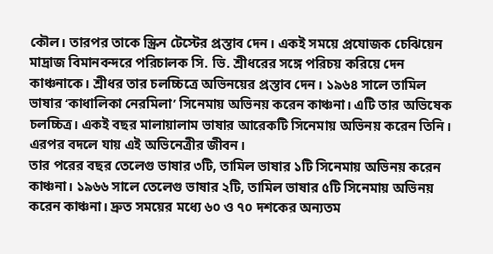কৌল। তারপর তাকে স্ক্রিন টেস্টের প্রস্তাব দেন। একই সময়ে প্রযোজক চেঝিয়েন মাদ্রাজ বিমানবন্দরে পরিচালক সি. ভি. শ্রীধরের সঙ্গে পরিচয় করিয়ে দেন কাঞ্চনাকে। শ্রীধর তার চলচ্চিত্রে অভিনয়ের প্রস্তাব দেন। ১৯৬৪ সালে তামিল ভাষার ‘কাধালিকা নেরমিলা’ সিনেমায় অভিনয় করেন কাঞ্চনা। এটি তার অভিষেক চলচ্চিত্র। একই বছর মালায়ালাম ভাষার আরেকটি সিনেমায় অভিনয় করেন তিনি। এরপর বদলে যায় এই অভিনেত্রীর জীবন।
তার পরের বছর তেলেগু ভাষার ৩টি, তামিল ভাষার ১টি সিনেমায় অভিনয় করেন কাঞ্চনা। ১৯৬৬ সালে তেলেগু ভাষার ২টি, তামিল ভাষার ৫টি সিনেমায় অভিনয় করেন কাঞ্চনা। দ্রুত সময়ের মধ্যে ৬০ ও ৭০ দশকের অন্যতম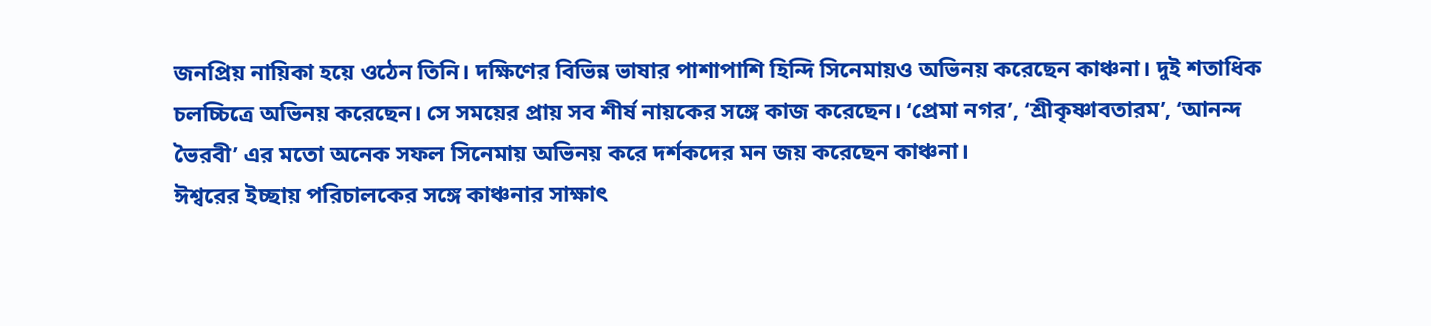জনপ্রিয় নায়িকা হয়ে ওঠেন তিনি। দক্ষিণের বিভিন্ন ভাষার পাশাপাশি হিন্দি সিনেমায়ও অভিনয় করেছেন কাঞ্চনা। দুই শতাধিক চলচ্চিত্রে অভিনয় করেছেন। সে সময়ের প্রায় সব শীর্ষ নায়কের সঙ্গে কাজ করেছেন। ‘প্রেমা নগর’, ‘শ্রীকৃষ্ণাবতারম’, ‘আনন্দ ভৈরবী’ এর মতো অনেক সফল সিনেমায় অভিনয় করে দর্শকদের মন জয় করেছেন কাঞ্চনা।
ঈশ্বরের ইচ্ছায় পরিচালকের সঙ্গে কাঞ্চনার সাক্ষাৎ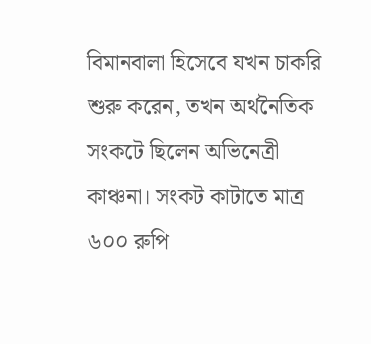বিমানবালা হিসেবে যখন চাকরি শুরু করেন, তখন অর্থনৈতিক সংকটে ছিলেন অভিনেত্রী কাঞ্চনা। সংকট কাটাতে মাত্র ৬০০ রুপি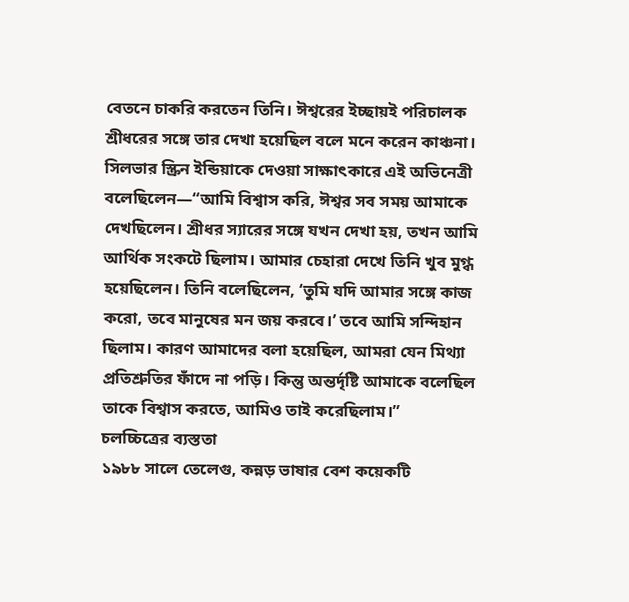বেতনে চাকরি করতেন তিনি। ঈশ্বরের ইচ্ছায়ই পরিচালক শ্রীধরের সঙ্গে তার দেখা হয়েছিল বলে মনে করেন কাঞ্চনা। সিলভার স্ক্রিন ইন্ডিয়াকে দেওয়া সাক্ষাৎকারে এই অভিনেত্রী বলেছিলেন—“আমি বিশ্বাস করি, ঈশ্বর সব সময় আমাকে দেখছিলেন। শ্রীধর স্যারের সঙ্গে যখন দেখা হয়, তখন আমি আর্থিক সংকটে ছিলাম। আমার চেহারা দেখে তিনি খুব মুগ্ধ হয়েছিলেন। তিনি বলেছিলেন, ‘তুমি যদি আমার সঙ্গে কাজ করো, তবে মানুষের মন জয় করবে।’ তবে আমি সন্দিহান ছিলাম। কারণ আমাদের বলা হয়েছিল, আমরা যেন মিথ্যা প্রতিশ্রুতির ফাঁদে না পড়ি। কিন্তু অন্তর্দৃষ্টি আমাকে বলেছিল তাকে বিশ্বাস করতে, আমিও তাই করেছিলাম।”
চলচ্চিত্রের ব্যস্ততা
১৯৮৮ সালে তেলেগু, কন্নড় ভাষার বেশ কয়েকটি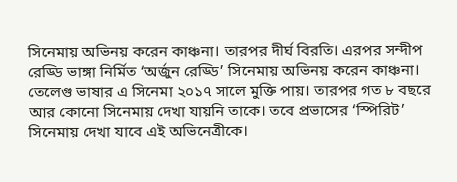সিনেমায় অভিনয় করেন কাঞ্চনা। তারপর দীর্ঘ বিরতি। এরপর সন্দীপ রেড্ডি ভাঙ্গা নির্মিত ‘অর্জুন রেড্ডি’ সিনেমায় অভিনয় করেন কাঞ্চনা। তেলেগু ভাষার এ সিনেমা ২০১৭ সালে মুক্তি পায়। তারপর গত ৮ বছরে আর কোনো সিনেমায় দেখা যায়নি তাকে। তবে প্রভাসের ‘স্পিরিট’ সিনেমায় দেখা যাবে এই অভিনেত্রীকে।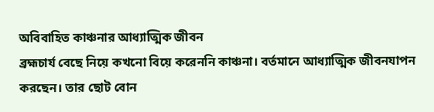অবিবাহিত কাঞ্চনার আধ্যাত্মিক জীবন
ব্রহ্মচার্য বেছে নিয়ে কখনো বিয়ে করেননি কাঞ্চনা। বর্তমানে আধ্যাত্মিক জীবনযাপন করছেন। তার ছোট বোন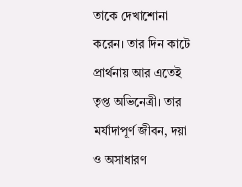তাকে দেখাশোনা করেন। তার দিন কাটে প্রার্থনায় আর এতেই তৃপ্ত অভিনেত্রী। তার মর্যাদাপূর্ণ জীবন, দয়া ও অসাধারণ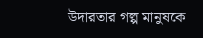উদারতার গল্প মানুষকে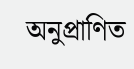অনুপ্রাণিত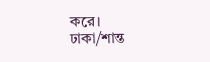করে।
ঢাকা/শান্ত